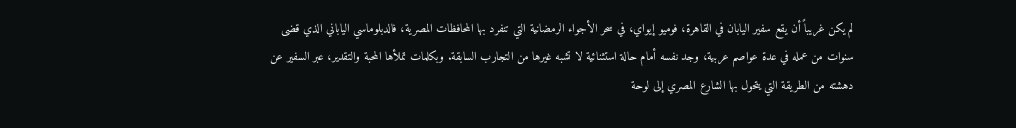لم يكن غريباً أن يقع سفير اليابان في القاهرة، فوميو إيواي، في سحر الأجواء الرمضانية التي تنفرد بها المحافظات المصرية، فالدبلوماسي الياباني الذي قضى سنوات من عمله في عدة عواصم عربية، وجد نفسه أمام حالة استثنائية لا تشبه غيرها من التجارب السابقة. وبكلمات تملأها المحبة والتقدير، عبر السفير عن دهشته من الطريقة التي يتحول بها الشارع المصري إلى لوحة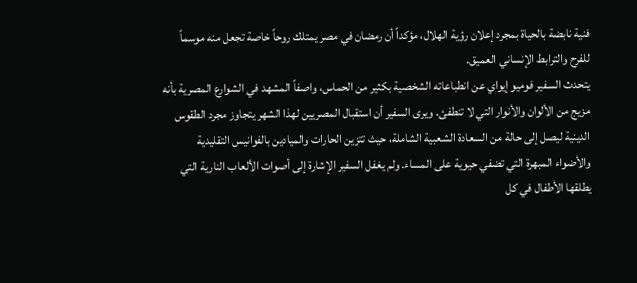فنية نابضة بالحياة بمجرد إعلان رؤية الهلال، مؤكداً أن رمضان في مصر يمتلك روحاً خاصة تجعل منه موسماً للفرح والترابط الإنساني العميق.
يتحدث السفير فوميو إيواي عن انطباعاته الشخصية بكثير من الحماس، واصفاً المشهد في الشوارع المصرية بأنه مزيج من الألوان والأنوار التي لا تنطفئ. ويرى السفير أن استقبال المصريين لهذا الشهر يتجاوز مجرد الطقوس الدينية ليصل إلى حالة من السعادة الشعبية الشاملة، حيث تتزين الحارات والميادين بالفوانيس التقليدية والأضواء المبهرة التي تضفي حيوية على المساء. ولم يغفل السفير الإشارة إلى أصوات الألعاب النارية التي يطلقها الأطفال في كل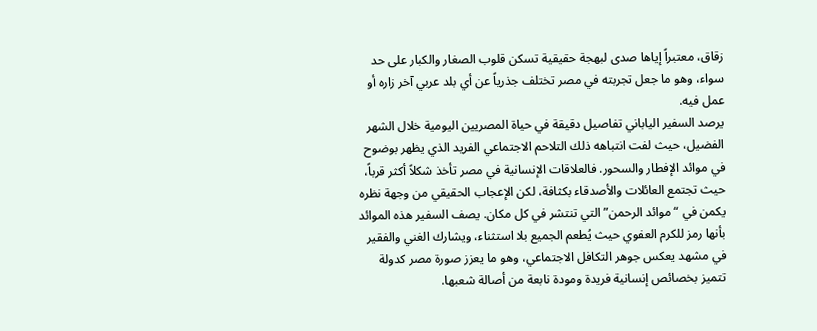زقاق، معتبراً إياها صدى لبهجة حقيقية تسكن قلوب الصغار والكبار على حد سواء، وهو ما جعل تجربته في مصر تختلف جذرياً عن أي بلد عربي آخر زاره أو عمل فيه.
يرصد السفير الياباني تفاصيل دقيقة في حياة المصريين اليومية خلال الشهر الفضيل، حيث لفت انتباهه ذلك التلاحم الاجتماعي الفريد الذي يظهر بوضوح في موائد الإفطار والسحور. فالعلاقات الإنسانية في مصر تأخذ شكلاً أكثر قرباً، حيث تجتمع العائلات والأصدقاء بكثافة، لكن الإعجاب الحقيقي من وجهة نظره يكمن في “موائد الرحمن” التي تنتشر في كل مكان. يصف السفير هذه الموائد بأنها رمز للكرم العفوي حيث يُطعم الجميع بلا استثناء، ويشارك الغني والفقير في مشهد يعكس جوهر التكافل الاجتماعي، وهو ما يعزز صورة مصر كدولة تتميز بخصائص إنسانية فريدة ومودة نابعة من أصالة شعبها.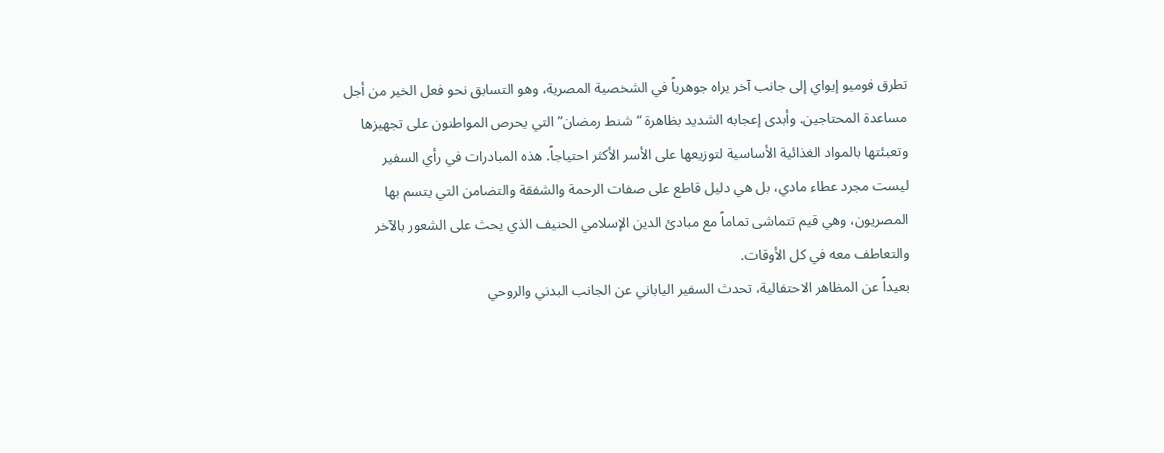تطرق فوميو إيواي إلى جانب آخر يراه جوهرياً في الشخصية المصرية، وهو التسابق نحو فعل الخير من أجل مساعدة المحتاجين. وأبدى إعجابه الشديد بظاهرة “شنط رمضان” التي يحرص المواطنون على تجهيزها وتعبئتها بالمواد الغذائية الأساسية لتوزيعها على الأسر الأكثر احتياجاً. هذه المبادرات في رأي السفير ليست مجرد عطاء مادي، بل هي دليل قاطع على صفات الرحمة والشفقة والتضامن التي يتسم بها المصريون، وهي قيم تتماشى تماماً مع مبادئ الدين الإسلامي الحنيف الذي يحث على الشعور بالآخر والتعاطف معه في كل الأوقات.
بعيداً عن المظاهر الاحتفالية، تحدث السفير الياباني عن الجانب البدني والروحي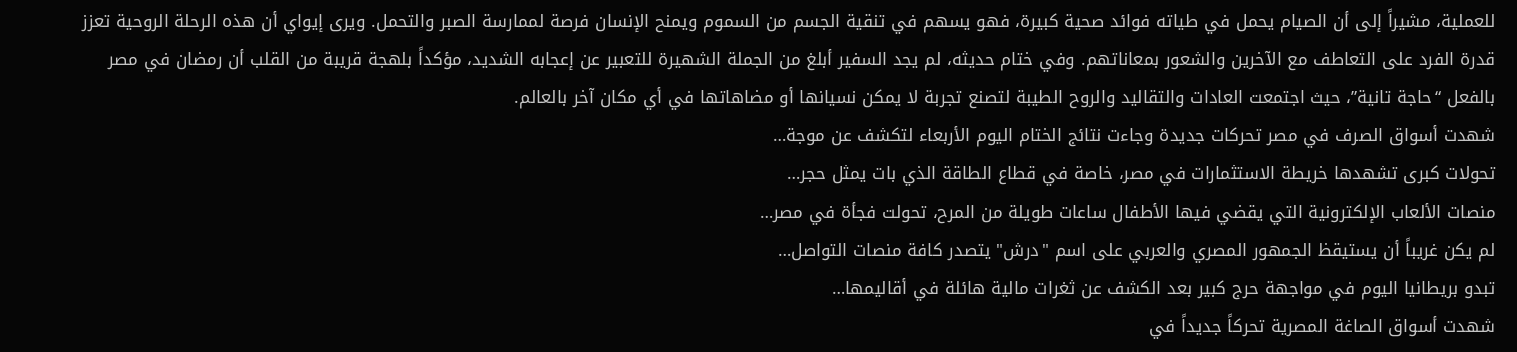للعملية، مشيراً إلى أن الصيام يحمل في طياته فوائد صحية كبيرة، فهو يسهم في تنقية الجسم من السموم ويمنح الإنسان فرصة لممارسة الصبر والتحمل. ويرى إيواي أن هذه الرحلة الروحية تعزز قدرة الفرد على التعاطف مع الآخرين والشعور بمعاناتهم. وفي ختام حديثه، لم يجد السفير أبلغ من الجملة الشهيرة للتعبير عن إعجابه الشديد، مؤكداً بلهجة قريبة من القلب أن رمضان في مصر بالفعل “حاجة تانية”، حيث اجتمعت العادات والتقاليد والروح الطيبة لتصنع تجربة لا يمكن نسيانها أو مضاهاتها في أي مكان آخر بالعالم.
شهدت أسواق الصرف في مصر تحركات جديدة وجاءت نتائج الختام اليوم الأربعاء لتكشف عن موجة…
تحولات كبرى تشهدها خريطة الاستثمارات في مصر، خاصة في قطاع الطاقة الذي بات يمثل حجر…
منصات الألعاب الإلكترونية التي يقضي فيها الأطفال ساعات طويلة من المرح، تحولت فجأة في مصر…
لم يكن غريباً أن يستيقظ الجمهور المصري والعربي على اسم "درش" يتصدر كافة منصات التواصل…
تبدو بريطانيا اليوم في مواجهة حرج كبير بعد الكشف عن ثغرات مالية هائلة في أقاليمها…
شهدت أسواق الصاغة المصرية تحركاً جديداً في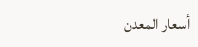أسعار المعدن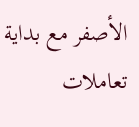الأصفر مع بداية تعاملات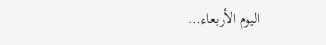اليوم الأربعاء…